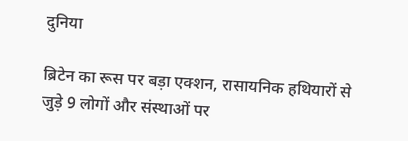दुनिया

ब्रिटेन का रूस पर बड़ा एक्शन, रासायनिक हथियारों से जुड़े 9 लोगों और संस्थाओं पर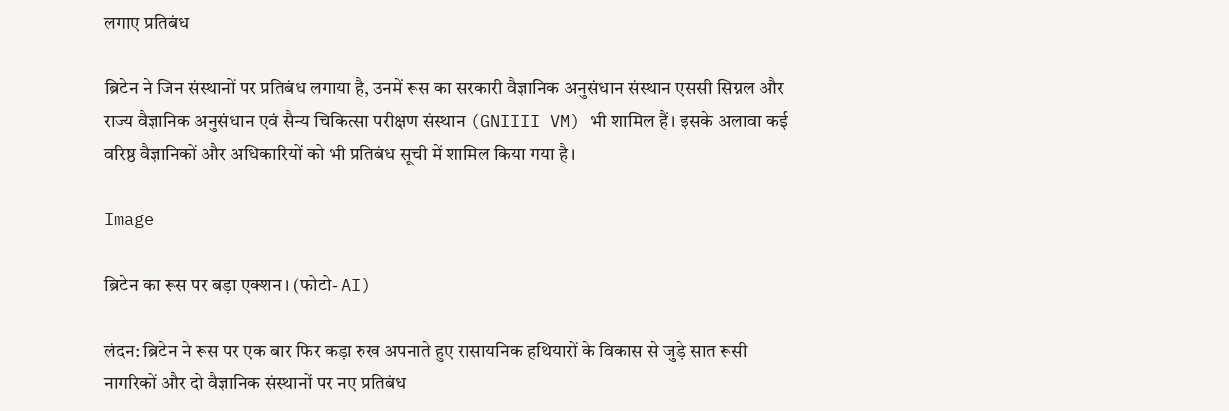लगाए प्रतिबंध

ब्रिटेन ने जिन संस्थानों पर प्रतिबंध लगाया है, उनमें रूस का सरकारी वैज्ञानिक अनुसंधान संस्थान एससी सिग्नल और राज्य वैज्ञानिक अनुसंधान एवं सैन्य चिकित्सा परीक्षण संस्थान (GNIIII VM) भी शामिल हैं। इसके अलावा कई वरिष्ठ वैज्ञानिकों और अधिकारियों को भी प्रतिबंध सूची में शामिल किया गया है।

Image

ब्रिटेन का रूस पर बड़ा एक्शन। (फोटो- AI)

लंदन: ब्रिटेन ने रूस पर एक बार फिर कड़ा रुख अपनाते हुए रासायनिक हथियारों के विकास से जुड़े सात रूसी नागरिकों और दो वैज्ञानिक संस्थानों पर नए प्रतिबंध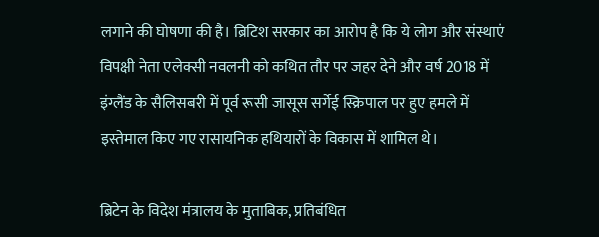लगाने की घोषणा की है। ब्रिटिश सरकार का आरोप है कि ये लोग और संस्थाएं विपक्षी नेता एलेक्सी नवलनी को कथित तौर पर जहर देने और वर्ष 2018 में इंग्लैंड के सैलिसबरी में पूर्व रूसी जासूस सर्गेई स्क्रिपाल पर हुए हमले में इस्तेमाल किए गए रासायनिक हथियारों के विकास में शामिल थे।

ब्रिटेन के विदेश मंत्रालय के मुताबिक, प्रतिबंधित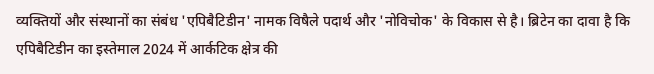व्यक्तियों और संस्थानों का संबंध 'एपिबैटिडीन' नामक विषैले पदार्थ और 'नोविचोक' के विकास से है। ब्रिटेन का दावा है कि एपिबैटिडीन का इस्तेमाल 2024 में आर्कटिक क्षेत्र की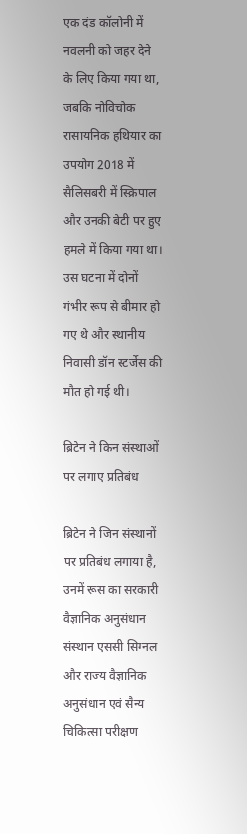एक दंड कॉलोनी में नवलनी को जहर देने के लिए किया गया था, जबकि नोविचोक रासायनिक हथियार का उपयोग 2018 में सैलिसबरी में स्क्रिपाल और उनकी बेटी पर हुए हमले में किया गया था। उस घटना में दोनों गंभीर रूप से बीमार हो गए थे और स्थानीय निवासी डॉन स्टर्जेस की मौत हो गई थी।

ब्रिटेन ने किन संस्थाओं पर लगाए प्रतिबंध

ब्रिटेन ने जिन संस्थानों पर प्रतिबंध लगाया है, उनमें रूस का सरकारी वैज्ञानिक अनुसंधान संस्थान एससी सिग्नल और राज्य वैज्ञानिक अनुसंधान एवं सैन्य चिकित्सा परीक्षण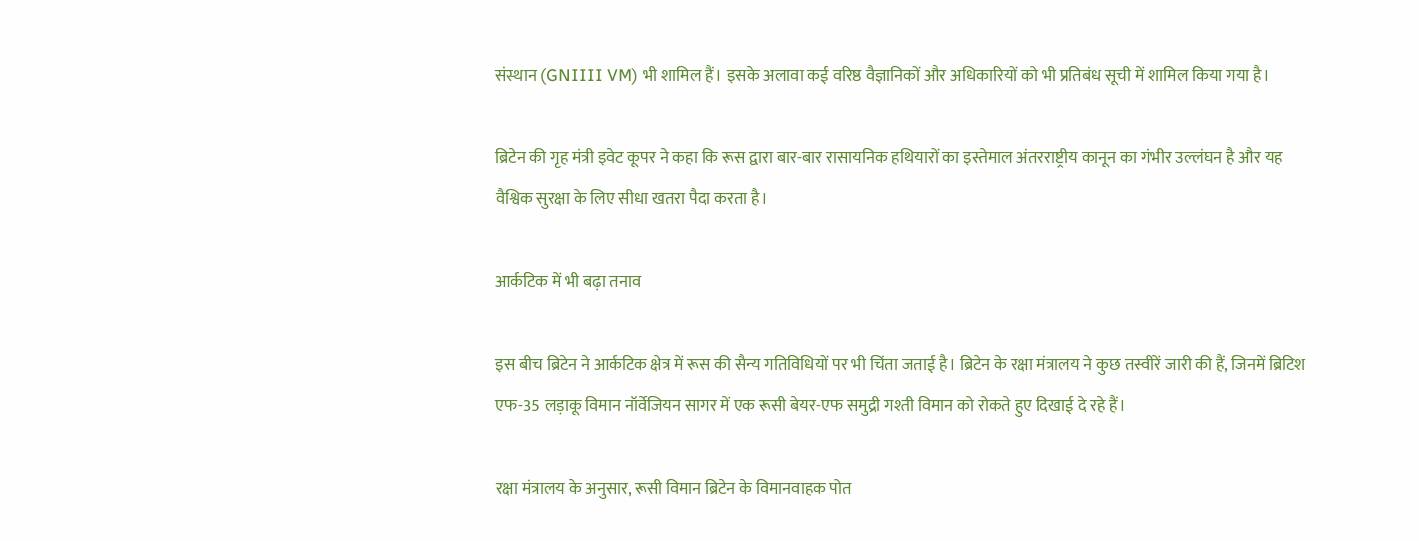संस्थान (GNIIII VM) भी शामिल हैं। इसके अलावा कई वरिष्ठ वैज्ञानिकों और अधिकारियों को भी प्रतिबंध सूची में शामिल किया गया है।

ब्रिटेन की गृह मंत्री इवेट कूपर ने कहा कि रूस द्वारा बार-बार रासायनिक हथियारों का इस्तेमाल अंतरराष्ट्रीय कानून का गंभीर उल्लंघन है और यह वैश्विक सुरक्षा के लिए सीधा खतरा पैदा करता है।

आर्कटिक में भी बढ़ा तनाव

इस बीच ब्रिटेन ने आर्कटिक क्षेत्र में रूस की सैन्य गतिविधियों पर भी चिंता जताई है। ब्रिटेन के रक्षा मंत्रालय ने कुछ तस्वीरें जारी की हैं, जिनमें ब्रिटिश एफ-35 लड़ाकू विमान नॉर्वेजियन सागर में एक रूसी बेयर-एफ समुद्री गश्ती विमान को रोकते हुए दिखाई दे रहे हैं।

रक्षा मंत्रालय के अनुसार, रूसी विमान ब्रिटेन के विमानवाहक पोत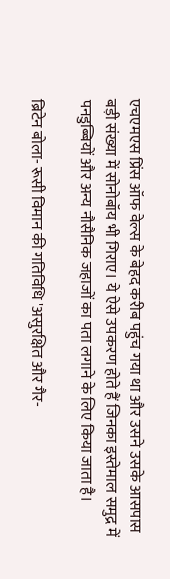एचएमएस प्रिंस ऑफ वेल्स के बेहद करीब पहुंच गया था और उसने उसके आसपास बड़ी संख्या में सोनोबॉय भी गिराए। ये ऐसे उपकरण होते हैं जिनका इस्तेमाल समुद्र में पनडुब्बियों और अन्य नौसैनिक जहाजों का पता लगाने के लिए किया जाता है।

ब्रिटेन बोला- रूसी विमान की गतिविधि 'असुरक्षित और गैर-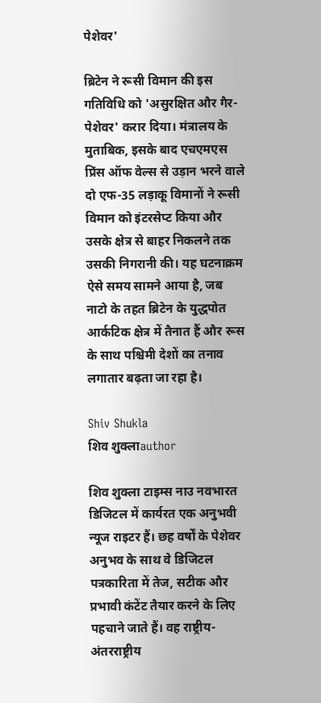पेशेवर'

ब्रिटेन ने रूसी विमान की इस गतिविधि को 'असुरक्षित और गैर-पेशेवर' करार दिया। मंत्रालय के मुताबिक, इसके बाद एचएमएस प्रिंस ऑफ वेल्स से उड़ान भरने वाले दो एफ-35 लड़ाकू विमानों ने रूसी विमान को इंटरसेप्ट किया और उसके क्षेत्र से बाहर निकलने तक उसकी निगरानी की। यह घटनाक्रम ऐसे समय सामने आया है, जब नाटो के तहत ब्रिटेन के युद्धपोत आर्कटिक क्षेत्र में तैनात हैं और रूस के साथ पश्चिमी देशों का तनाव लगातार बढ़ता जा रहा है।

Shiv Shukla
शिव शुक्लाauthor

शिव शुक्ला टाइम्स नाउ नवभारत डिजिटल में कार्यरत एक अनुभवी न्यूज राइटर हैं। छह वर्षों के पेशेवर अनुभव के साथ वे डिजिटल पत्रकारिता में तेज, सटीक और प्रभावी कंटेंट तैयार करने के लिए पहचाने जाते हैं। वह राष्ट्रीय-अंतरराष्ट्रीय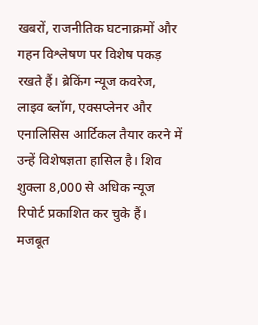खबरों, राजनीतिक घटनाक्रमों और गहन विश्लेषण पर विशेष पकड़ रखते हैं। ब्रेकिंग न्यूज कवरेज, लाइव ब्लॉग, एक्सप्लेनर और एनालिसिस आर्टिकल तैयार करने में उन्हें विशेषज्ञता हासिल है। शिव शुक्ला 8,000 से अधिक न्यूज रिपोर्ट प्रकाशित कर चुके हैं। मजबूत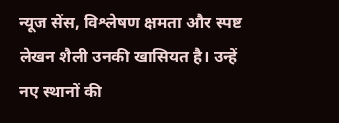न्यूज सेंस, विश्लेषण क्षमता और स्पष्ट लेखन शैली उनकी खासियत है। उन्हें नए स्थानों की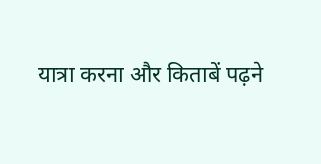यात्रा करना और किताबें पढ़ने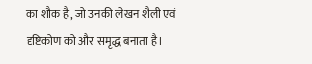का शौक है, जो उनकी लेखन शैली एवं दृष्टिकोण को और समृद्ध बनाता है।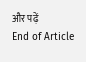और पढ़ें
End of Article